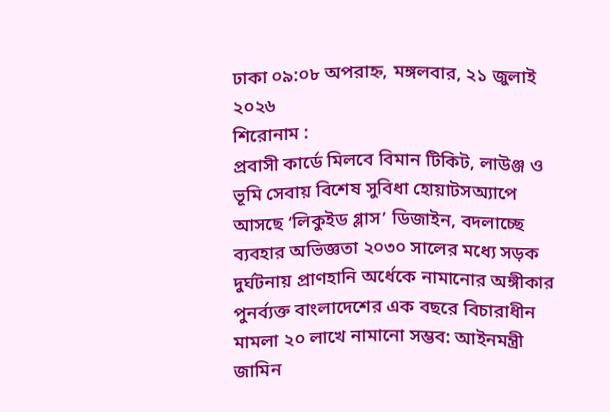ঢাকা ০৯:০৮ অপরাহ্ন, মঙ্গলবার, ২১ জুলাই ২০২৬
শিরোনাম :
প্রবাসী কার্ডে মিলবে বিমান টিকিট, লাউঞ্জ ও ভূমি সেবায় বিশেষ সুবিধা হোয়াটসঅ্যাপে আসছে ‘লিকুইড গ্লাস’ ডিজাইন, বদলাচ্ছে ব্যবহার অভিজ্ঞতা ২০৩০ সালের মধ্যে সড়ক দুর্ঘটনায় প্রাণহানি অর্ধেকে নামানোর অঙ্গীকার পুনর্ব্যক্ত বাংলাদেশের এক বছরে বিচারাধীন মামলা ২০ লাখে নামানো সম্ভব: আইনমন্ত্রী জামিন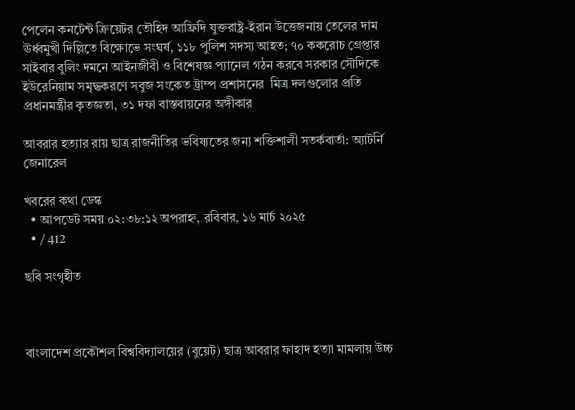পেলেন কনটেন্ট ক্রিয়েটর তৌহিদ আফ্রিদি যুক্তরাষ্ট্র-ইরান উত্তেজনায় তেলের দাম ঊর্ধ্বমুখী দিল্লিতে বিক্ষোভে সংঘর্ষ, ১১৮ পুলিশ সদস্য আহত; ৭০ ককরোচ গ্রেপ্তার সাইবার বুলিং দমনে আইনজীবী ও বিশেষজ্ঞ প্যানেল গঠন করবে সরকার সৌদিকে ইউরেনিয়াম সমৃদ্ধকরণে সবুজ সংকেত ট্রাম্প প্রশাসনের  মিত্র দলগুলোর প্রতি প্রধানমন্ত্রীর কৃতজ্ঞতা, ৩১ দফা বাস্তবায়নের অঙ্গীকার

আবরার হত্যার রায় ছাত্র রাজনীতির ভবিষ্যতের জন্য শক্তিশালী সতর্কবার্তা: অ্যাটর্নি জেনারেল

খবরের কথা ডেস্ক
  • আপডেট সময় ০২:৩৮:১২ অপরাহ্ন, রবিবার, ১৬ মার্চ ২০২৫
  • / 412

ছবি সংগৃহীত



বাংলাদেশ প্রকৌশল বিশ্ববিদ্যালয়ের (বুয়েট) ছাত্র আবরার ফাহাদ হত্যা মামলায় উচ্চ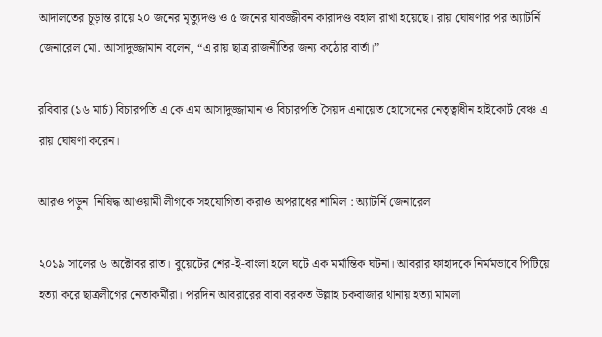আদালতের চূড়ান্ত রায়ে ২০ জনের মৃত্যুদণ্ড ও ৫ জনের যাবজ্জীবন কারাদণ্ড বহাল রাখা হয়েছে। রায় ঘোষণার পর অ্যাটর্নি জেনারেল মো. আসাদুজ্জামান বলেন, “এ রায় ছাত্র রাজনীতির জন্য কঠোর বার্তা।”

রবিবার (১৬ মার্চ) বিচারপতি এ কে এম আসাদুজ্জামান ও বিচারপতি সৈয়দ এনায়েত হোসেনের নেতৃত্বাধীন হাইকোর্ট বেঞ্চ এ রায় ঘোষণা করেন।

আরও পড়ুন  নিষিদ্ধ আওয়ামী লীগকে সহযোগিতা করাও অপরাধের শামিল : অ্যাটর্নি জেনারেল

২০১৯ সালের ৬ অক্টোবর রাত। বুয়েটের শের-ই-বাংলা হলে ঘটে এক মর্মান্তিক ঘটনা। আবরার ফাহাদকে নির্মমভাবে পিটিয়ে হত্যা করে ছাত্রলীগের নেতাকর্মীরা। পরদিন আবরারের বাবা বরকত উল্লাহ চকবাজার থানায় হত্যা মামলা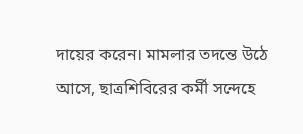দায়ের করেন। মামলার তদন্তে উঠে আসে, ছাত্রশিবিরের কর্মী সন্দেহে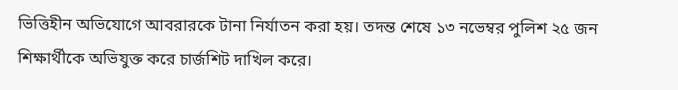ভিত্তিহীন অভিযোগে আবরারকে টানা নির্যাতন করা হয়। তদন্ত শেষে ১৩ নভেম্বর পুলিশ ২৫ জন শিক্ষার্থীকে অভিযুক্ত করে চার্জশিট দাখিল করে।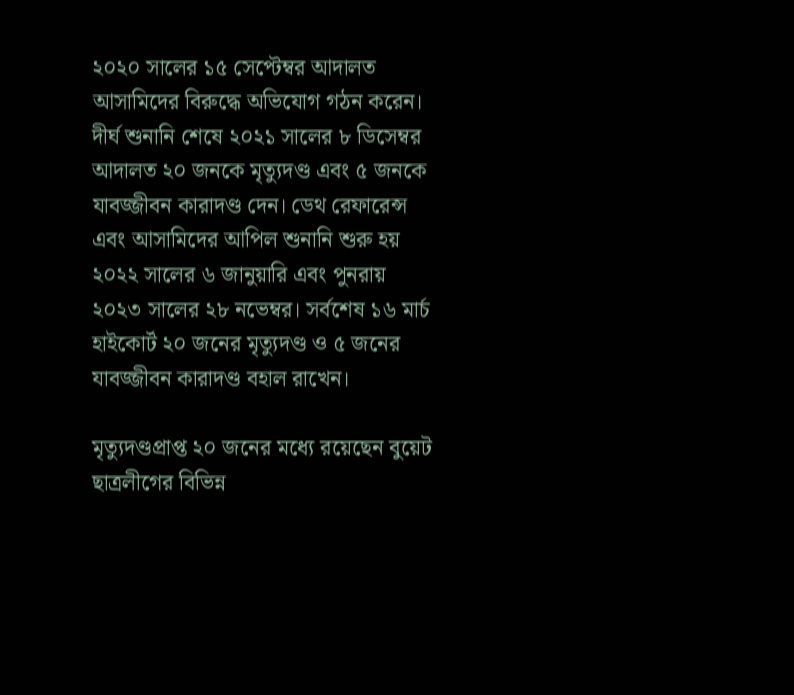২০২০ সালের ১৫ সেপ্টেম্বর আদালত আসামিদের বিরুদ্ধে অভিযোগ গঠন করেন। দীর্ঘ শুনানি শেষে ২০২১ সালের ৮ ডিসেম্বর আদালত ২০ জনকে মৃত্যুদণ্ড এবং ৫ জনকে যাবজ্জীবন কারাদণ্ড দেন। ডেথ রেফারেন্স এবং আসামিদের আপিল শুনানি শুরু হয় ২০২২ সালের ৬ জানুয়ারি এবং পুনরায় ২০২৩ সালের ২৮ নভেম্বর। সর্বশেষ ১৬ মার্চ হাইকোর্ট ২০ জনের মৃত্যুদণ্ড ও ৫ জনের যাবজ্জীবন কারাদণ্ড বহাল রাখেন।

মৃত্যুদণ্ডপ্রাপ্ত ২০ জনের মধ্যে রয়েছেন বুয়েট ছাত্রলীগের বিভিন্ন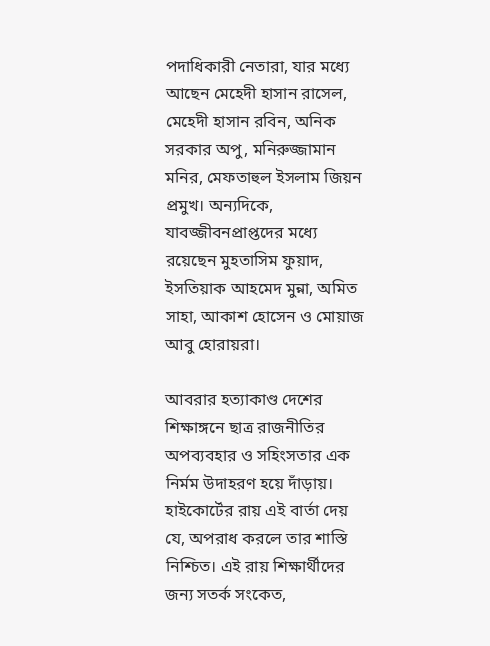পদাধিকারী নেতারা, যার মধ্যে আছেন মেহেদী হাসান রাসেল, মেহেদী হাসান রবিন, অনিক সরকার অপু, মনিরুজ্জামান মনির, মেফতাহুল ইসলাম জিয়ন প্রমুখ। অন্যদিকে, যাবজ্জীবনপ্রাপ্তদের মধ্যে রয়েছেন মুহতাসিম ফুয়াদ, ইসতিয়াক আহমেদ মুন্না, অমিত সাহা, আকাশ হোসেন ও মোয়াজ আবু হোরায়রা।

আবরার হত্যাকাণ্ড দেশের শিক্ষাঙ্গনে ছাত্র রাজনীতির অপব্যবহার ও সহিংসতার এক নির্মম উদাহরণ হয়ে দাঁড়ায়। হাইকোর্টের রায় এই বার্তা দেয় যে, অপরাধ করলে তার শাস্তি নিশ্চিত। এই রায় শিক্ষার্থীদের জন্য সতর্ক সংকেত,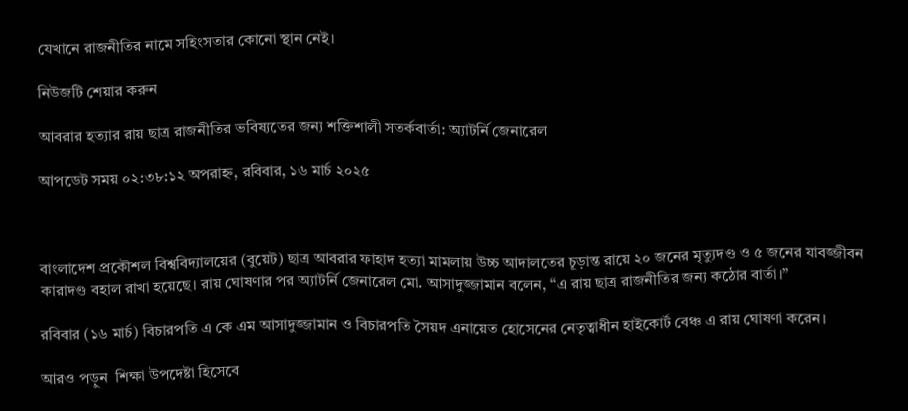যেখানে রাজনীতির নামে সহিংসতার কোনো স্থান নেই।

নিউজটি শেয়ার করুন

আবরার হত্যার রায় ছাত্র রাজনীতির ভবিষ্যতের জন্য শক্তিশালী সতর্কবার্তা: অ্যাটর্নি জেনারেল

আপডেট সময় ০২:৩৮:১২ অপরাহ্ন, রবিবার, ১৬ মার্চ ২০২৫



বাংলাদেশ প্রকৌশল বিশ্ববিদ্যালয়ের (বুয়েট) ছাত্র আবরার ফাহাদ হত্যা মামলায় উচ্চ আদালতের চূড়ান্ত রায়ে ২০ জনের মৃত্যুদণ্ড ও ৫ জনের যাবজ্জীবন কারাদণ্ড বহাল রাখা হয়েছে। রায় ঘোষণার পর অ্যাটর্নি জেনারেল মো. আসাদুজ্জামান বলেন, “এ রায় ছাত্র রাজনীতির জন্য কঠোর বার্তা।”

রবিবার (১৬ মার্চ) বিচারপতি এ কে এম আসাদুজ্জামান ও বিচারপতি সৈয়দ এনায়েত হোসেনের নেতৃত্বাধীন হাইকোর্ট বেঞ্চ এ রায় ঘোষণা করেন।

আরও পড়ুন  শিক্ষা উপদেষ্টা হিসেবে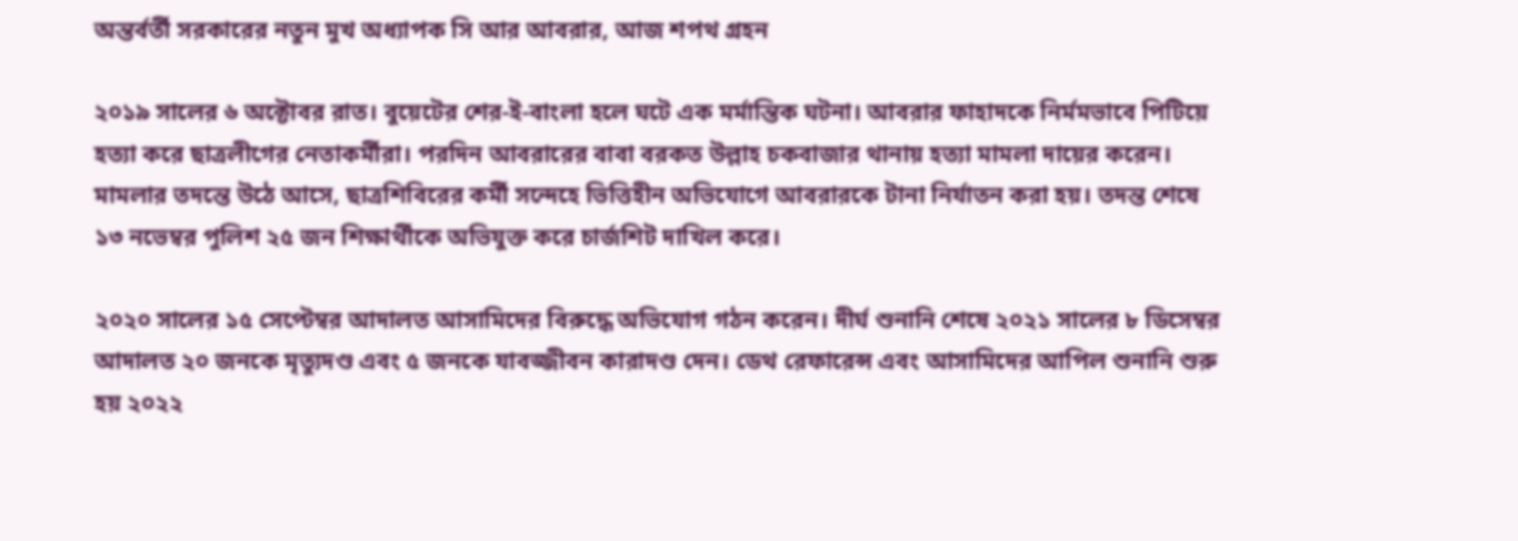অন্তর্বর্তী সরকারের নতুন মুখ অধ্যাপক সি আর আবরার, আজ শপথ গ্রহন

২০১৯ সালের ৬ অক্টোবর রাত। বুয়েটের শের-ই-বাংলা হলে ঘটে এক মর্মান্তিক ঘটনা। আবরার ফাহাদকে নির্মমভাবে পিটিয়ে হত্যা করে ছাত্রলীগের নেতাকর্মীরা। পরদিন আবরারের বাবা বরকত উল্লাহ চকবাজার থানায় হত্যা মামলা দায়ের করেন। মামলার তদন্তে উঠে আসে, ছাত্রশিবিরের কর্মী সন্দেহে ভিত্তিহীন অভিযোগে আবরারকে টানা নির্যাতন করা হয়। তদন্ত শেষে ১৩ নভেম্বর পুলিশ ২৫ জন শিক্ষার্থীকে অভিযুক্ত করে চার্জশিট দাখিল করে।

২০২০ সালের ১৫ সেপ্টেম্বর আদালত আসামিদের বিরুদ্ধে অভিযোগ গঠন করেন। দীর্ঘ শুনানি শেষে ২০২১ সালের ৮ ডিসেম্বর আদালত ২০ জনকে মৃত্যুদণ্ড এবং ৫ জনকে যাবজ্জীবন কারাদণ্ড দেন। ডেথ রেফারেন্স এবং আসামিদের আপিল শুনানি শুরু হয় ২০২২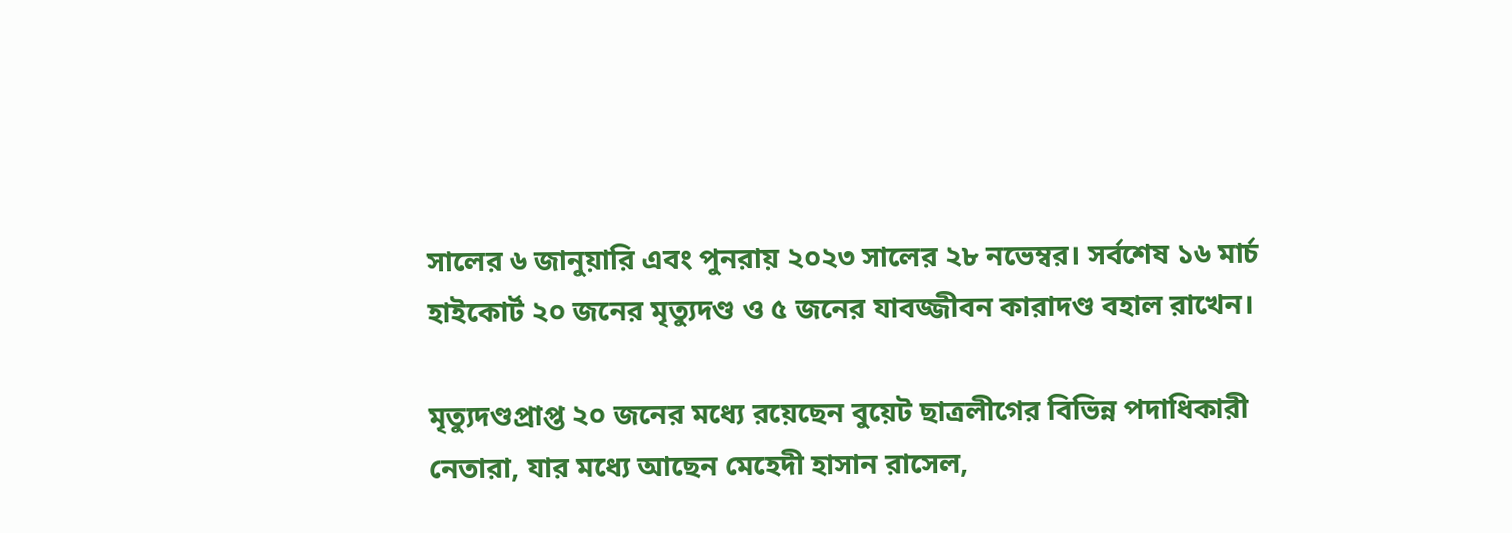সালের ৬ জানুয়ারি এবং পুনরায় ২০২৩ সালের ২৮ নভেম্বর। সর্বশেষ ১৬ মার্চ হাইকোর্ট ২০ জনের মৃত্যুদণ্ড ও ৫ জনের যাবজ্জীবন কারাদণ্ড বহাল রাখেন।

মৃত্যুদণ্ডপ্রাপ্ত ২০ জনের মধ্যে রয়েছেন বুয়েট ছাত্রলীগের বিভিন্ন পদাধিকারী নেতারা, যার মধ্যে আছেন মেহেদী হাসান রাসেল,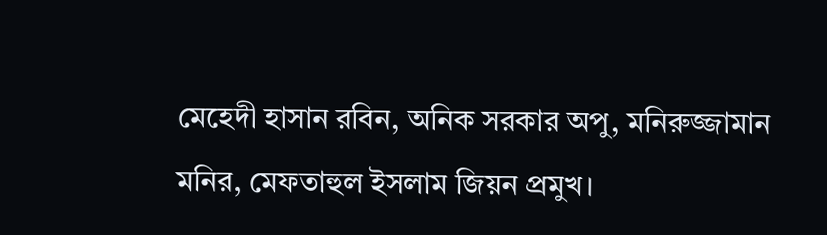মেহেদী হাসান রবিন, অনিক সরকার অপু, মনিরুজ্জামান মনির, মেফতাহুল ইসলাম জিয়ন প্রমুখ।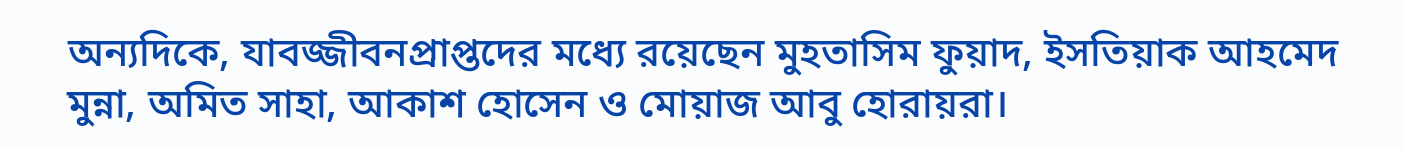অন্যদিকে, যাবজ্জীবনপ্রাপ্তদের মধ্যে রয়েছেন মুহতাসিম ফুয়াদ, ইসতিয়াক আহমেদ মুন্না, অমিত সাহা, আকাশ হোসেন ও মোয়াজ আবু হোরায়রা।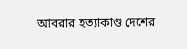আবরার হত্যাকাণ্ড দেশের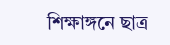শিক্ষাঙ্গনে ছাত্র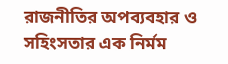রাজনীতির অপব্যবহার ও সহিংসতার এক নির্মম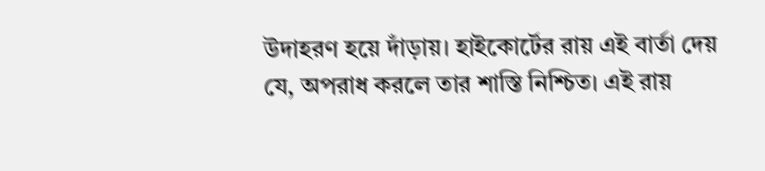উদাহরণ হয়ে দাঁড়ায়। হাইকোর্টের রায় এই বার্তা দেয় যে, অপরাধ করলে তার শাস্তি নিশ্চিত। এই রায়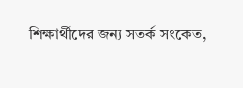শিক্ষার্থীদের জন্য সতর্ক সংকেত,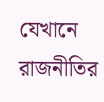যেখানে রাজনীতির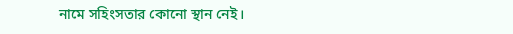নামে সহিংসতার কোনো স্থান নেই।